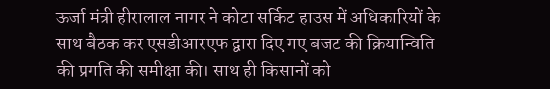ऊर्जा मंत्री हीरालाल नागर ने कोटा सर्किट हाउस में अधिकारियों के साथ बैठक कर एसडीआरएफ द्वारा दिए गए बजट की क्रियान्विति की प्रगति की समीक्षा की। साथ ही किसानों को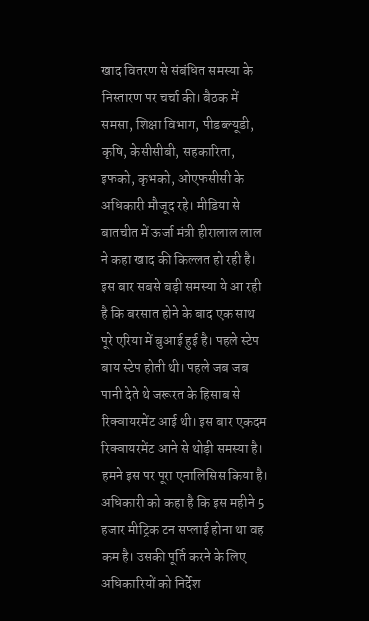खाद वितरण से संबंधित समस्या के निस्तारण पर चर्चा की। बैठक में समसा, शिक्षा विभाग, पीडब्ल्यूडी, कृषि, केसीसीबी, सहकारिता, इफको, कृभको, ओएफसीसी के अधिकारी मौजूद रहे। मीडिया से बातचीत में ऊर्जा मंत्री हीरालाल लाल ने कहा खाद की किल्लत हो रही है। इस बार सबसे बड़ी समस्या ये आ रही है कि बरसात होने के बाद एक साथ पूरे एरिया में बुआई हुई है। पहले स्टेप बाय स्टेप होती थी। पहले जब जब पानी देते थे जरूरत के हिसाब से रिक्वायरमेंट आई थी। इस बार एकदम रिक्वायरमेंट आने से थोड़ी समस्या है।
हमने इस पर पूरा एनालिसिस किया है। अधिकारी को कहा है कि इस महीने 5 हजार मीट्रिक टन सप्लाई होना था वह कम है। उसकी पूर्ति करने के लिए अधिकारियों को निर्देश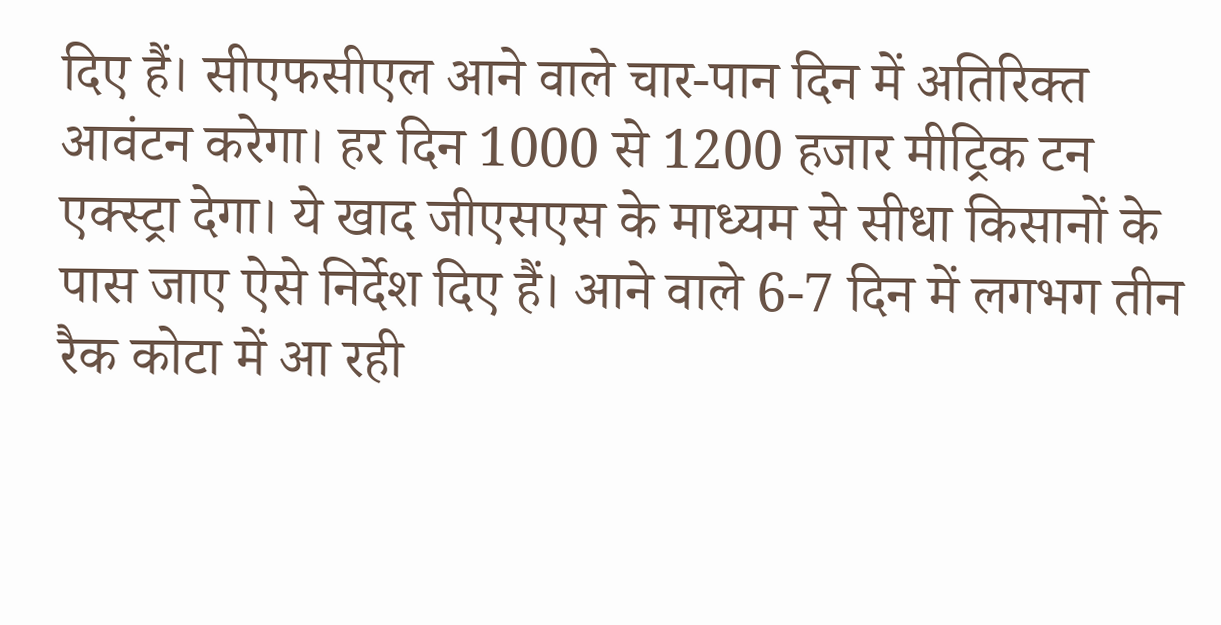दिए हैं। सीएफसीएल आने वाले चार-पान दिन में अतिरिक्त आवंटन करेगा। हर दिन 1000 से 1200 हजार मीट्रिक टन एक्स्ट्रा देगा। ये खाद जीएसएस के माध्यम से सीधा किसानों के पास जाए ऐसे निर्देश दिए हैं। आने वाले 6-7 दिन में लगभग तीन रैक कोटा में आ रही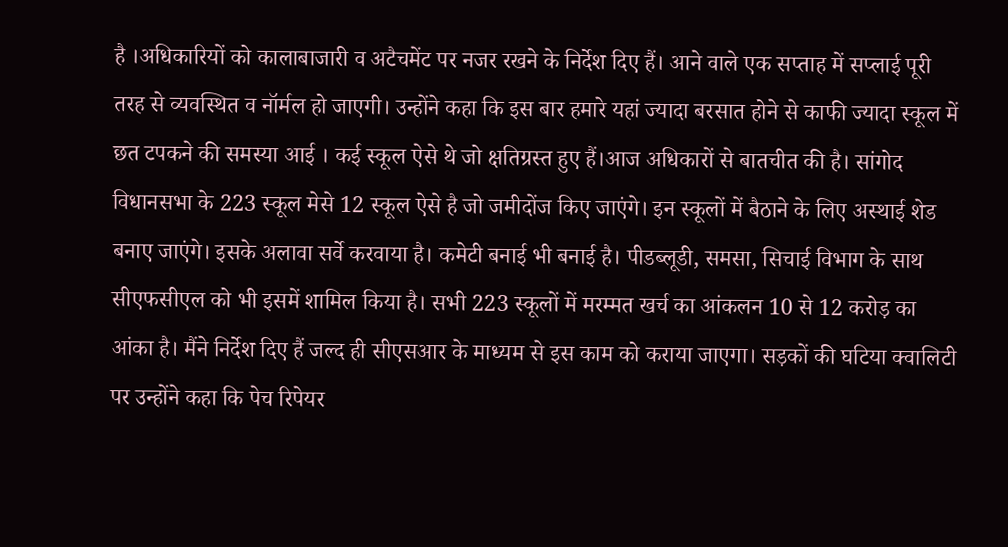है ।अधिकारियों को कालाबाजारी व अटैचमेंट पर नजर रखने के निर्देश दिए हैं। आने वाले एक सप्ताह में सप्लाई पूरी तरह से व्यवस्थित व नॉर्मल हो जाएगी। उन्होंने कहा कि इस बार हमारे यहां ज्यादा बरसात होने से काफी ज्यादा स्कूल में छत टपकने की समस्या आई । कई स्कूल ऐसे थे जो क्षतिग्रस्त हुए हैं।आज अधिकारों से बातचीत की है। सांगोद विधानसभा के 223 स्कूल मेसे 12 स्कूल ऐसे है जो जमीदोंज किए जाएंगे। इन स्कूलों में बैठाने के लिए अस्थाई शेड बनाए जाएंगे। इसके अलावा सर्वे करवाया है। कमेटी बनाई भी बनाई है। पीडब्लूडी, समसा, सिचाई विभाग के साथ सीएफसीएल को भी इसमें शामिल किया है। सभी 223 स्कूलों में मरम्मत खर्च का आंकलन 10 से 12 करोड़ का आंका है। मैंने निर्देश दिए हैं जल्द ही सीएसआर के माध्यम से इस काम को कराया जाएगा। सड़कों की घटिया क्वालिटी पर उन्होंने कहा कि पेच रिपेयर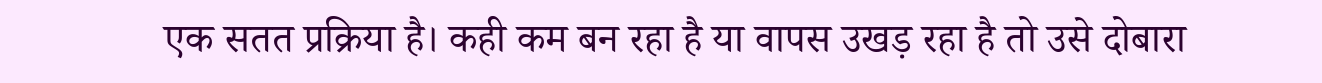एक सतत प्रक्रिया है। कही कम बन रहा है या वापस उखड़ रहा है तो उसे दोबारा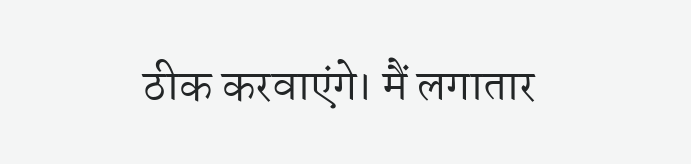ठीक करवाएंगे। मैं लगातार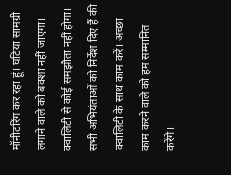मॉनीटरिंग कर रहा हूं। घटिया सामग्री लगाने वाले को बक्शा नहीं जाएगा। क्वालिटी से कोई समझौता नहीं होगा। सभी अभियंताओं को निर्देश दिए हैं की क्वालिटी के साथ काम करें। अच्छा काम करने वाले को हम सम्मानित करेंगे।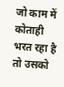जो काम में कोताही भरत रहा है तो उसको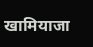खामियाजा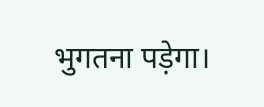भुगतना पड़ेगा।